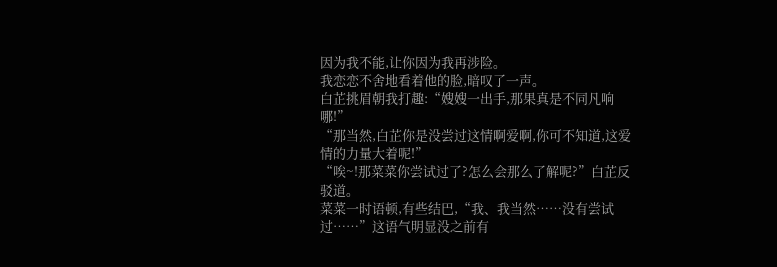因为我不能,让你因为我再涉险。
我恋恋不舍地看着他的脸,暗叹了一声。
白芷挑眉朝我打趣:“嫂嫂一出手,那果真是不同凡响哪!”
“那当然,白芷你是没尝过这情啊爱啊,你可不知道,这爱情的力量大着呢!”
“唉~!那菜菜你尝试过了?怎么会那么了解呢?”白芷反驳道。
菜菜一时语顿,有些结巴,“我、我当然……没有尝试过……”这语气明显没之前有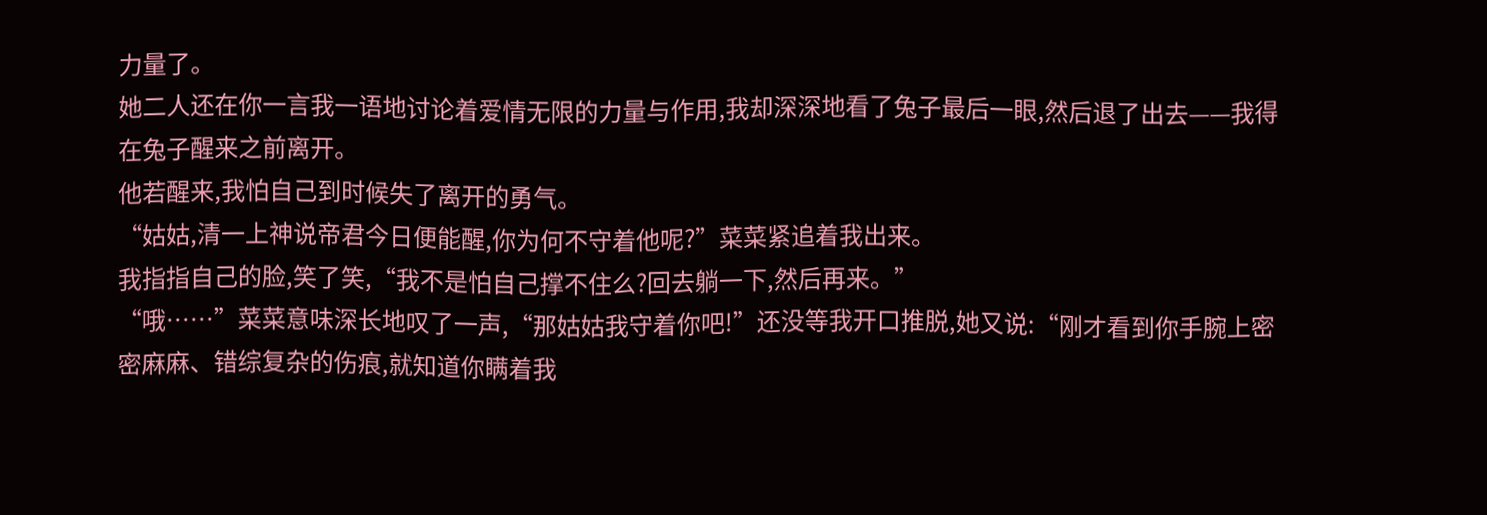力量了。
她二人还在你一言我一语地讨论着爱情无限的力量与作用,我却深深地看了兔子最后一眼,然后退了出去——我得在兔子醒来之前离开。
他若醒来,我怕自己到时候失了离开的勇气。
“姑姑,清一上神说帝君今日便能醒,你为何不守着他呢?”菜菜紧追着我出来。
我指指自己的脸,笑了笑,“我不是怕自己撑不住么?回去躺一下,然后再来。”
“哦……”菜菜意味深长地叹了一声,“那姑姑我守着你吧!”还没等我开口推脱,她又说:“刚才看到你手腕上密密麻麻、错综复杂的伤痕,就知道你瞒着我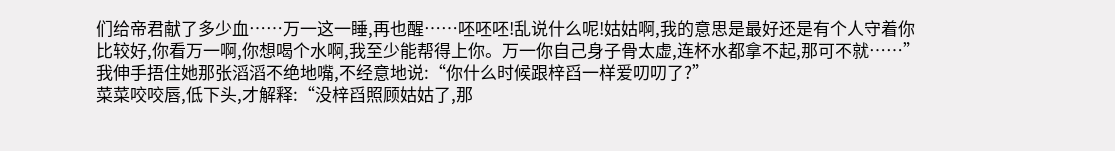们给帝君献了多少血……万一这一睡,再也醒……呸呸呸!乱说什么呢!姑姑啊,我的意思是最好还是有个人守着你比较好,你看万一啊,你想喝个水啊,我至少能帮得上你。万一你自己身子骨太虚,连杯水都拿不起,那可不就……”
我伸手捂住她那张滔滔不绝地嘴,不经意地说:“你什么时候跟梓舀一样爱叨叨了?”
菜菜咬咬唇,低下头,才解释:“没梓舀照顾姑姑了,那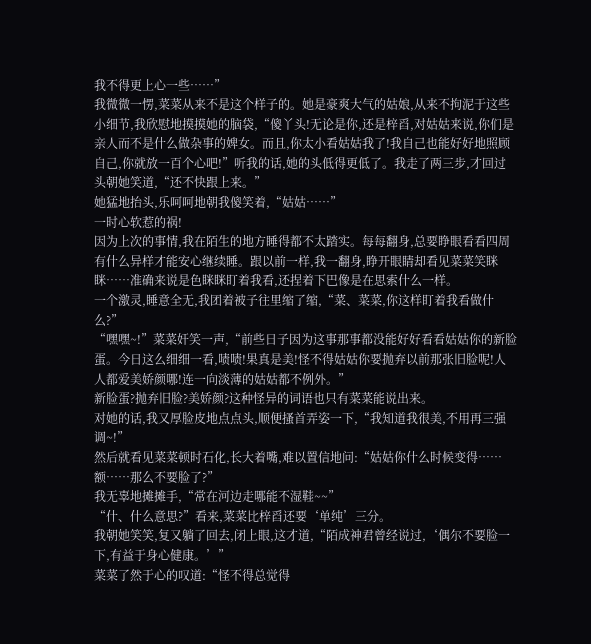我不得更上心一些……”
我微微一愣,菜菜从来不是这个样子的。她是豪爽大气的姑娘,从来不拘泥于这些小细节,我欣慰地摸摸她的脑袋,“傻丫头!无论是你,还是梓舀,对姑姑来说,你们是亲人而不是什么做杂事的婢女。而且,你太小看姑姑我了!我自己也能好好地照顾自己,你就放一百个心吧!”听我的话,她的头低得更低了。我走了两三步,才回过头朝她笑道,“还不快跟上来。”
她猛地抬头,乐呵呵地朝我傻笑着,“姑姑……”
一时心软惹的祸!
因为上次的事情,我在陌生的地方睡得都不太踏实。每每翻身,总要睁眼看看四周有什么异样才能安心继续睡。跟以前一样,我一翻身,睁开眼睛却看见菜菜笑眯眯……准确来说是色眯眯盯着我看,还捏着下巴像是在思索什么一样。
一个激灵,睡意全无,我团着被子往里缩了缩,“菜、菜菜,你这样盯着我看做什么?”
“嘿嘿~!”菜菜奸笑一声,“前些日子因为这事那事都没能好好看看姑姑你的新脸蛋。今日这么细细一看,啧啧!果真是美!怪不得姑姑你要抛弃以前那张旧脸呢!人人都爱美娇颜哪!连一向淡薄的姑姑都不例外。”
新脸蛋?抛弃旧脸?美娇颜?这种怪异的词语也只有菜菜能说出来。
对她的话,我又厚脸皮地点点头,顺便搔首弄姿一下,“我知道我很美,不用再三强调~!”
然后就看见菜菜顿时石化,长大着嘴,难以置信地问:“姑姑你什么时候变得……额……那么不要脸了?”
我无辜地摊摊手,“常在河边走哪能不湿鞋~~”
“什、什么意思?”看来,菜菜比梓舀还要‘单纯’三分。
我朝她笑笑,复又躺了回去,闭上眼,这才道,“陌成神君曾经说过,‘偶尔不要脸一下,有益于身心健康。’”
菜菜了然于心的叹道:“怪不得总觉得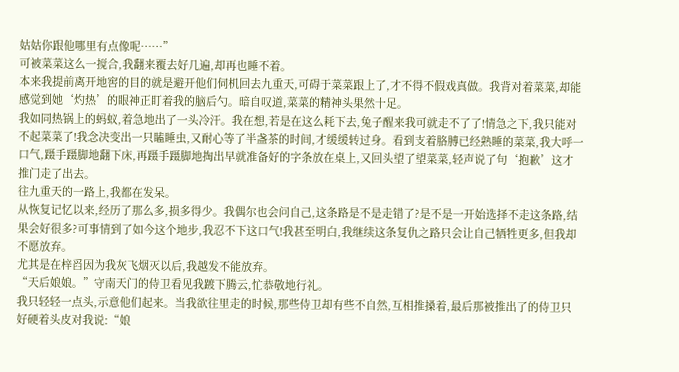姑姑你跟他哪里有点像呢……”
可被菜菜这么一搅合,我翻来覆去好几遍,却再也睡不着。
本来我提前离开地窖的目的就是避开他们伺机回去九重天,可碍于菜菜跟上了,才不得不假戏真做。我背对着菜菜,却能感觉到她‘灼热’的眼神正盯着我的脑后勺。暗自叹道,菜菜的精神头果然十足。
我如同热锅上的蚂蚁,着急地出了一头冷汗。我在想,若是在这么耗下去,兔子醒来我可就走不了了!情急之下,我只能对不起菜菜了!我念决变出一只瞌睡虫,又耐心等了半盏茶的时间,才缓缓转过身。看到支着胳膊已经熟睡的菜菜,我大呼一口气,蹑手蹑脚地翻下床,再蹑手蹑脚地掏出早就准备好的字条放在桌上,又回头望了望菜菜,轻声说了句‘抱歉’这才推门走了出去。
往九重天的一路上,我都在发呆。
从恢复记忆以来,经历了那么多,损多得少。我偶尔也会问自己,这条路是不是走错了?是不是一开始选择不走这条路,结果会好很多?可事情到了如今这个地步,我忍不下这口气!我甚至明白,我继续这条复仇之路只会让自己牺牲更多,但我却不愿放弃。
尤其是在梓舀因为我灰飞烟灭以后,我越发不能放弃。
“天后娘娘。”守南天门的侍卫看见我踱下腾云,忙恭敬地行礼。
我只轻轻一点头,示意他们起来。当我欲往里走的时候,那些侍卫却有些不自然,互相推搡着,最后那被推出了的侍卫只好硬着头皮对我说:“娘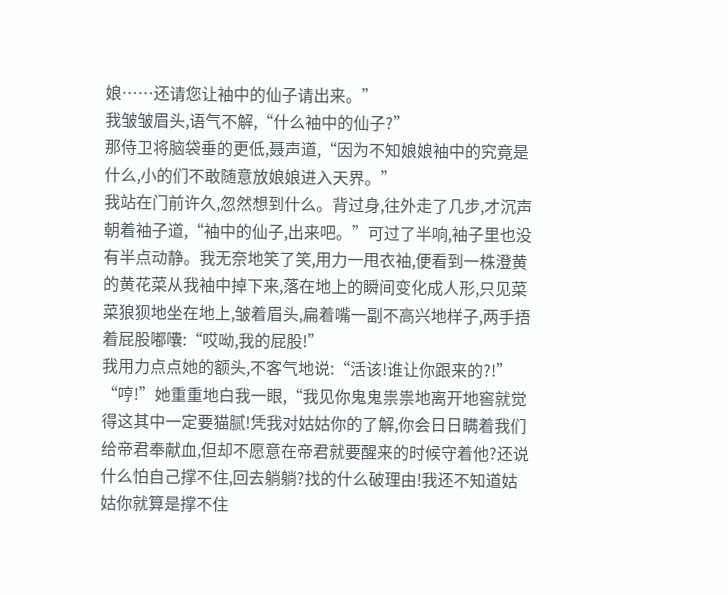娘……还请您让袖中的仙子请出来。”
我皱皱眉头,语气不解,“什么袖中的仙子?”
那侍卫将脑袋垂的更低,聂声道,“因为不知娘娘袖中的究竟是什么,小的们不敢随意放娘娘进入天界。”
我站在门前许久,忽然想到什么。背过身,往外走了几步,才沉声朝着袖子道,“袖中的仙子,出来吧。”可过了半响,袖子里也没有半点动静。我无奈地笑了笑,用力一甩衣袖,便看到一株澄黄的黄花菜从我袖中掉下来,落在地上的瞬间变化成人形,只见菜菜狼狈地坐在地上,皱着眉头,扁着嘴一副不高兴地样子,两手捂着屁股嘟囔:“哎呦,我的屁股!”
我用力点点她的额头,不客气地说:“活该!谁让你跟来的?!”
“哼!”她重重地白我一眼,“我见你鬼鬼祟祟地离开地窖就觉得这其中一定要猫腻!凭我对姑姑你的了解,你会日日瞒着我们给帝君奉献血,但却不愿意在帝君就要醒来的时候守着他?还说什么怕自己撑不住,回去躺躺?找的什么破理由!我还不知道姑姑你就算是撑不住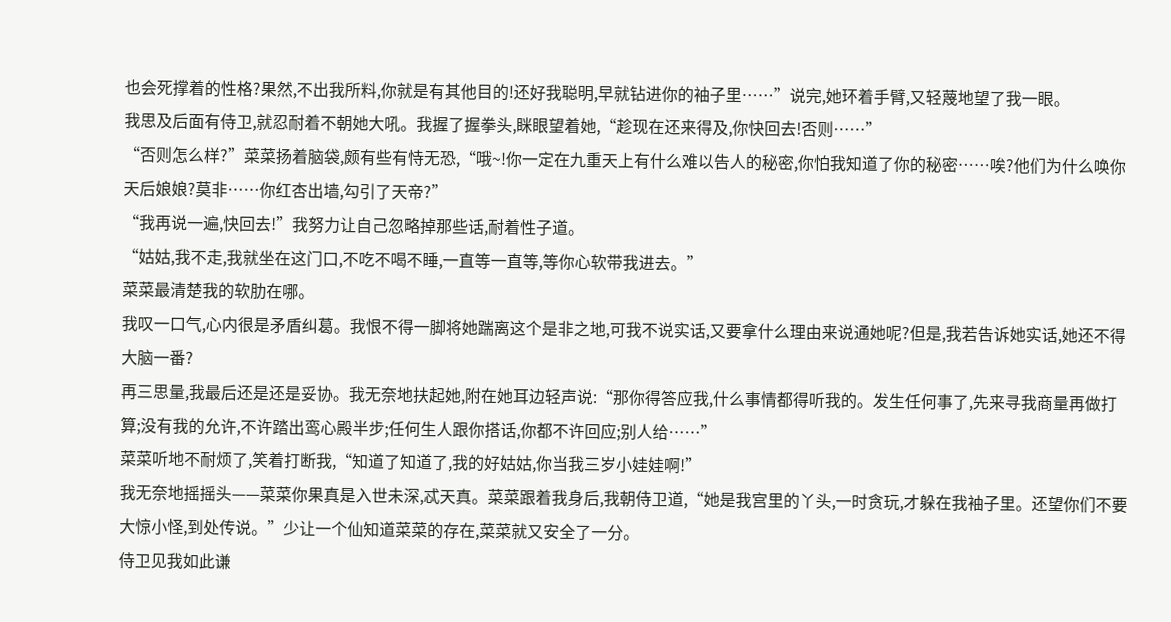也会死撑着的性格?果然,不出我所料,你就是有其他目的!还好我聪明,早就钻进你的袖子里……”说完,她环着手臂,又轻蔑地望了我一眼。
我思及后面有侍卫,就忍耐着不朝她大吼。我握了握拳头,眯眼望着她,“趁现在还来得及,你快回去!否则……”
“否则怎么样?”菜菜扬着脑袋,颇有些有恃无恐,“哦~!你一定在九重天上有什么难以告人的秘密,你怕我知道了你的秘密……唉?他们为什么唤你天后娘娘?莫非……你红杏出墙,勾引了天帝?”
“我再说一遍,快回去!”我努力让自己忽略掉那些话,耐着性子道。
“姑姑,我不走,我就坐在这门口,不吃不喝不睡,一直等一直等,等你心软带我进去。”
菜菜最清楚我的软肋在哪。
我叹一口气,心内很是矛盾纠葛。我恨不得一脚将她踹离这个是非之地,可我不说实话,又要拿什么理由来说通她呢?但是,我若告诉她实话,她还不得大脑一番?
再三思量,我最后还是还是妥协。我无奈地扶起她,附在她耳边轻声说:“那你得答应我,什么事情都得听我的。发生任何事了,先来寻我商量再做打算;没有我的允许,不许踏出鸾心殿半步;任何生人跟你搭话,你都不许回应;别人给……”
菜菜听地不耐烦了,笑着打断我,“知道了知道了,我的好姑姑,你当我三岁小娃娃啊!”
我无奈地摇摇头——菜菜你果真是入世未深,忒天真。菜菜跟着我身后,我朝侍卫道,“她是我宫里的丫头,一时贪玩,才躲在我袖子里。还望你们不要大惊小怪,到处传说。”少让一个仙知道菜菜的存在,菜菜就又安全了一分。
侍卫见我如此谦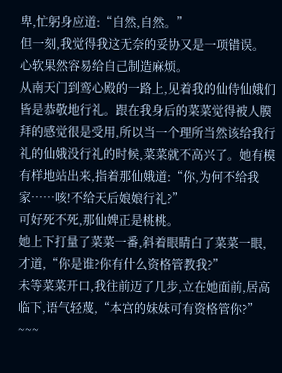卑,忙躬身应道:“自然,自然。”
但一刻,我觉得我这无奈的妥协又是一项错误。
心软果然容易给自己制造麻烦。
从南天门到鸾心殿的一路上,见着我的仙侍仙娥们皆是恭敬地行礼。跟在我身后的菜菜觉得被人膜拜的感觉很是受用,所以当一个理所当然该给我行礼的仙娥没行礼的时候,菜菜就不高兴了。她有模有样地站出来,指着那仙娥道:“你,为何不给我家……咳!不给天后娘娘行礼?”
可好死不死,那仙婢正是桃桃。
她上下打量了菜菜一番,斜着眼睛白了菜菜一眼,才道,“你是谁?你有什么资格管教我?”
未等菜菜开口,我往前迈了几步,立在她面前,居高临下,语气轻蔑,“本宫的妹妹可有资格管你?”
~~~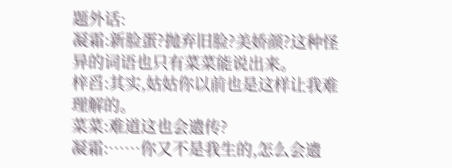题外话:
凝霜:新脸蛋?抛弃旧脸?美娇颜?这种怪异的词语也只有菜菜能说出来。
梓舀:其实,姑姑你以前也是这样让我难理解的。
菜菜:难道这也会遗传?
凝霜:……你又不是我生的,怎么会遗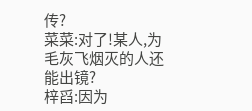传?
菜菜:对了!某人,为毛灰飞烟灭的人还能出镜?
梓舀:因为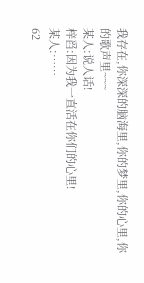我存在,你深深的脑海里,你的梦里,你的心里,你的歌声里~~~
某人:说人话!
梓舀:因为我一直活在你们的心里!
某人:……
62